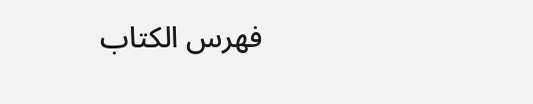فهرس الكتاب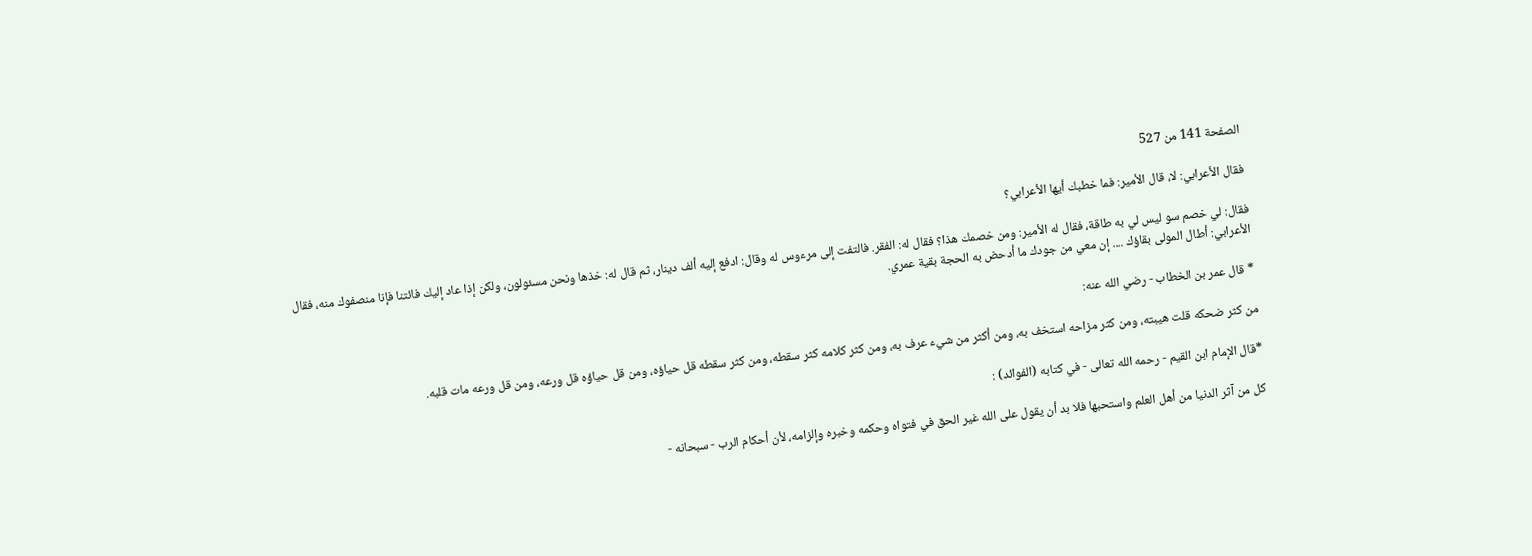الصفحة 141 من 527

فقال الأعرابي: لا، قال الأمير: فما خطبك أيها الأعرابي؟

فقال: لي خصم سو ليس لي به طاقة، فقال له الأمير: ومن خصمك هذا؟ فقال له: الفقر. فالتفت إلى مرءوس له وقال: ادفع إليه ألف دينار، ثم قال له: خذها ونحن مسئولون، ولكن إذا عاد إليك فائتنا فإنا منصفوك منه، فقال الأعرابي: أطال المولى بقاؤك .... إن معي من جودك ما أدحض به الحجة بقية عمري.

* قال عمر بن الخطاب - رضي الله عنه:

من كثر ضحكه قلت هيبته، ومن كثر مزاحه استخف به، ومن أكثر من شيء عرف به، ومن كثر كلامه كثر سقطه، ومن كثر سقطه قل حياؤه، ومن قل حياؤه قل ورعه، ومن قل ورعه مات قلبه.

*قال الإمام ابن القيم - رحمه الله تعالى - في كتابه (الفوائد) :

كل من آثر الدنيا من أهل العلم واستحبها فلا بد أن يقول على الله غير الحق في فتواه وحكمه وخبره وإلزامه، لأن أحكام الرب - سبحانه -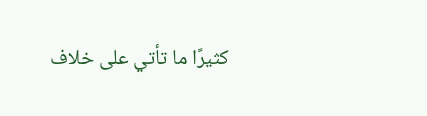كثيرًا ما تأتي على خلاف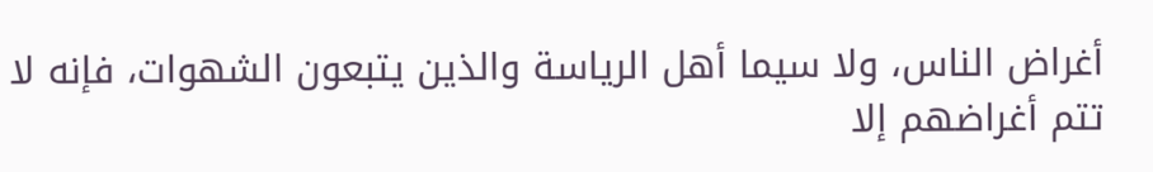أغراض الناس، ولا سيما أهل الرياسة والذين يتبعون الشهوات، فإنه لا تتم أغراضهم إلا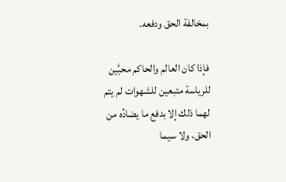بمخالفة الحق ودفعه.

فإذا كان العالم والحاكم محبَّين للرياسة متبعين للشهوات لم يتم لهما ذلك إلا بدفع ما يضادُه من الحق، ولا سيما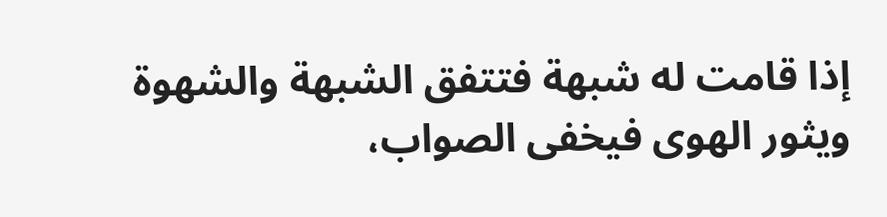إذا قامت له شبهة فتتفق الشبهة والشهوة ويثور الهوى فيخفى الصواب،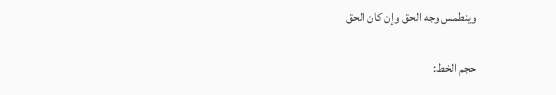وينطمس وجه الحق وإن كان الحق

حجم الخط: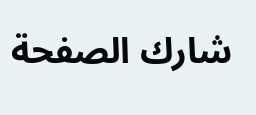شارك الصفحة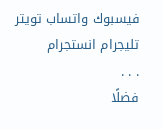فيسبوك واتساب تويتر تليجرام انستجرام
. . .
فضلًا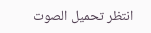انتظر تحميل الصوت